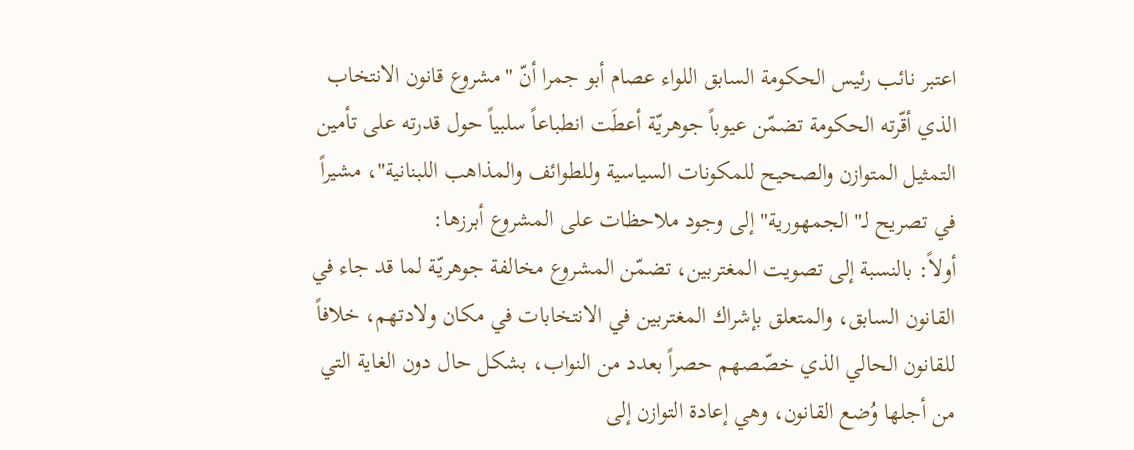اعتبر نائب رئيس الحكومة السابق اللواء عصام أبو جمرا أنّ "مشروع قانون الانتخاب الذي أقّرته الحكومة تضمّن عيوباً جوهريّة أعطَت انطباعاً سلبياً حول قدرته على تأمين التمثيل المتوازن والصحيح للمكونات السياسية وللطوائف والمذاهب اللبنانية"، مشيراً في تصريح لـ"الجمهورية" إلى وجود ملاحظات على المشروع أبرزها:
أولاً: بالنسبة إلى تصويت المغتربين، تضمّن المشروع مخالفة جوهريّة لما قد جاء في القانون السابق، والمتعلق بإشراك المغتربين في الانتخابات في مكان ولادتهم، خلافاً للقانون الحالي الذي خصّصهم حصراً بعدد من النواب، بشكل حال دون الغاية التي من أجلها وُضع القانون، وهي إعادة التوازن إلى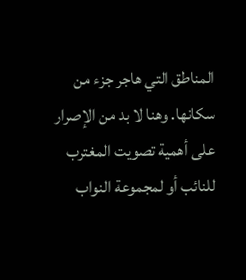المناطق التي هاجر جزء من سكانها. وهنا لا بد من الإصرار على أهمية تصويت المغترب للنائب أو لمجموعة النواب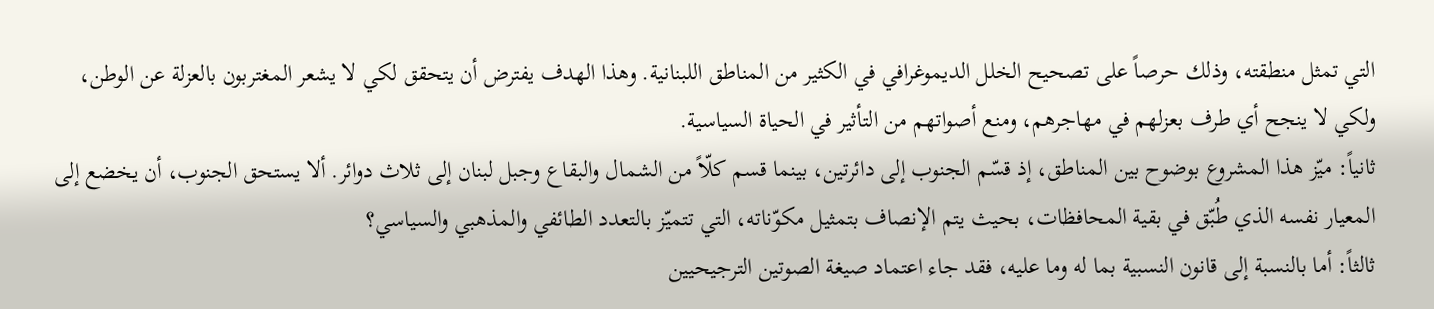التي تمثل منطقته، وذلك حرصاً على تصحيح الخلل الديموغرافي في الكثير من المناطق اللبنانية. وهذا الهدف يفترض أن يتحقق لكي لا يشعر المغتربون بالعزلة عن الوطن، ولكي لا ينجح أي طرف بعزلهم في مهاجرهم، ومنع أصواتهم من التأثير في الحياة السياسية.
ثانياً: ميّز هذا المشروع بوضوح بين المناطق، إذ قسّم الجنوب إلى دائرتين، بينما قسم كلّاً من الشمال والبقاع وجبل لبنان إلى ثلاث دوائر. ألا يستحق الجنوب، أن يخضع إلى المعيار نفسه الذي طُبّق في بقية المحافظات، بحيث يتم الإنصاف بتمثيل مكوّناته، التي تتميّز بالتعدد الطائفي والمذهبي والسياسي؟
ثالثاً: أما بالنسبة إلى قانون النسبية بما له وما عليه، فقد جاء اعتماد صيغة الصوتين الترجيحيين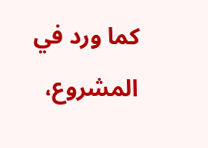كما ورد في المشروع،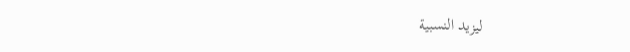ليزيد النسبية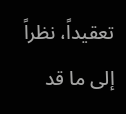تعقيداً، نظراً إلى ما قد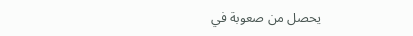يحصل من صعوبة في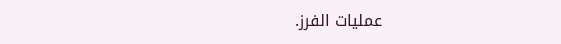عمليات الفرز.